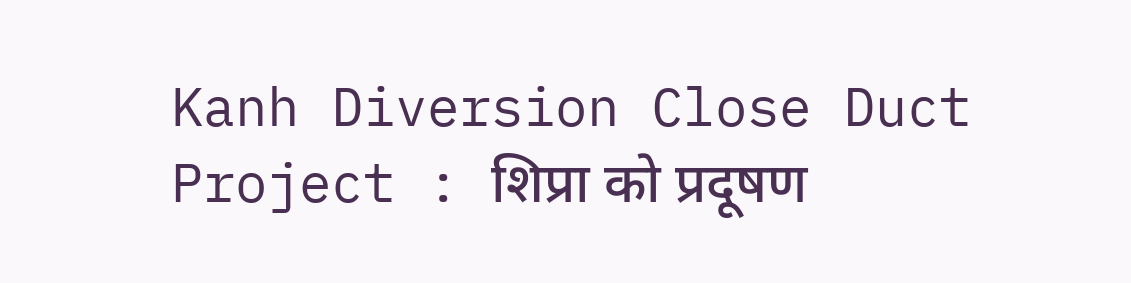Kanh Diversion Close Duct Project : शिप्रा को प्रदूषण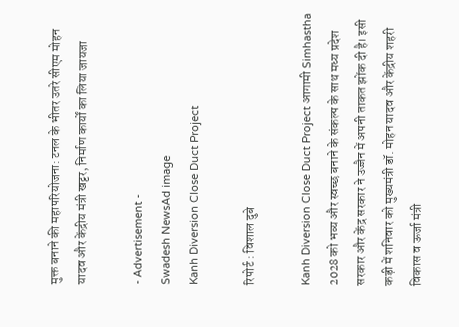मुक्त बनाने की महापरियोजना: टनल के भीतर उतरे सीएम मोहन यादव और केंद्रीय मंत्री खट्टर, निर्माण कार्यों का लिया जायजा

- Advertisement -
Swadesh NewsAd image
Kanh Diversion Close Duct Project

रिपोर्ट : विशाल दुबे

Kanh Diversion Close Duct Project आगामी Simhastha 2028 को भव्य और स्वच्छ बनाने के संकल्प के साथ मध्य प्रदेश सरकार और केंद्र सरकार ने उज्जैन में अपनी ताकत झोंक दी है। इसी कड़ी में शनिवार को मुख्यमंत्री डॉ. मोहन यादव और केंद्रीय शहरी विकास व ऊर्जा मंत्री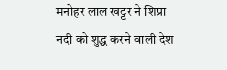मनोहर लाल खट्टर ने शिप्रा नदी को शुद्ध करने वाली देश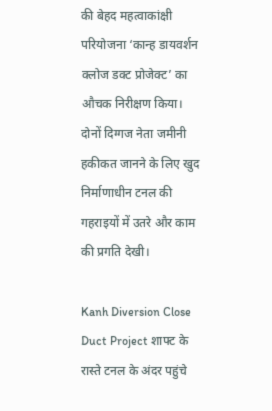की बेहद महत्वाकांक्षी परियोजना ‘कान्ह डायवर्शन क्लोज डक्ट प्रोजेक्ट’ का औचक निरीक्षण किया। दोनों दिग्गज नेता जमीनी हकीकत जानने के लिए खुद निर्माणाधीन टनल की गहराइयों में उतरे और काम की प्रगति देखी।

Kanh Diversion Close Duct Project शाफ्ट के रास्ते टनल के अंदर पहुंचे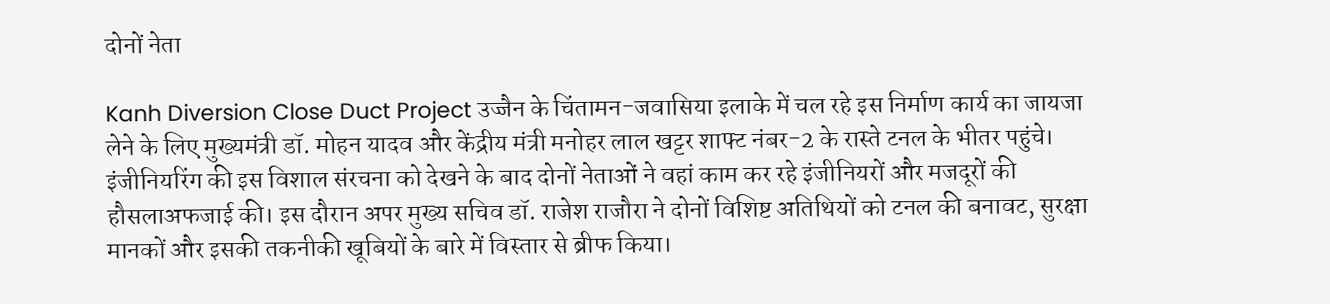दोनों नेता

Kanh Diversion Close Duct Project उज्जैन के चिंतामन-जवासिया इलाके में चल रहे इस निर्माण कार्य का जायजा लेने के लिए मुख्यमंत्री डॉ. मोहन यादव और केंद्रीय मंत्री मनोहर लाल खट्टर शाफ्ट नंबर-2 के रास्ते टनल के भीतर पहुंचे। इंजीनियरिंग की इस विशाल संरचना को देखने के बाद दोनों नेताओं ने वहां काम कर रहे इंजीनियरों और मजदूरों की हौसलाअफजाई की। इस दौरान अपर मुख्य सचिव डॉ. राजेश राजौरा ने दोनों विशिष्ट अतिथियों को टनल की बनावट, सुरक्षा मानकों और इसकी तकनीकी खूबियों के बारे में विस्तार से ब्रीफ किया।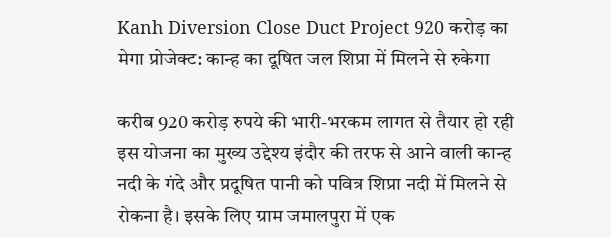Kanh Diversion Close Duct Project 920 करोड़ का मेगा प्रोजेक्ट: कान्ह का दूषित जल शिप्रा में मिलने से रुकेगा

करीब 920 करोड़ रुपये की भारी-भरकम लागत से तैयार हो रही इस योजना का मुख्य उद्देश्य इंदौर की तरफ से आने वाली कान्ह नदी के गंदे और प्रदूषित पानी को पवित्र शिप्रा नदी में मिलने से रोकना है। इसके लिए ग्राम जमालपुरा में एक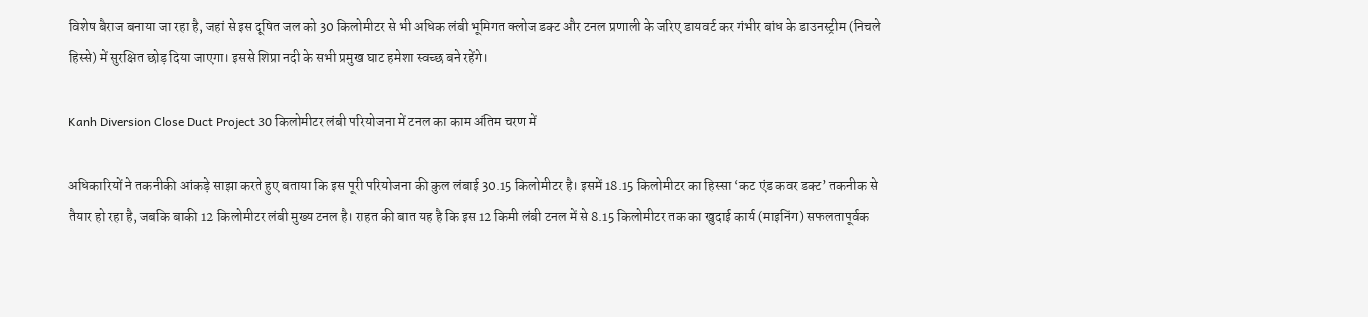विशेष बैराज बनाया जा रहा है, जहां से इस दूषित जल को 30 किलोमीटर से भी अधिक लंबी भूमिगत क्लोज डक्ट और टनल प्रणाली के जरिए डायवर्ट कर गंभीर बांध के डाउनस्ट्रीम (निचले हिस्से) में सुरक्षित छोड़ दिया जाएगा। इससे शिप्रा नदी के सभी प्रमुख घाट हमेशा स्वच्छ बने रहेंगे।

Kanh Diversion Close Duct Project 30 किलोमीटर लंबी परियोजना में टनल का काम अंतिम चरण में

अधिकारियों ने तकनीकी आंकड़े साझा करते हुए बताया कि इस पूरी परियोजना की कुल लंबाई 30.15 किलोमीटर है। इसमें 18.15 किलोमीटर का हिस्सा ‘कट एंड कवर डक्ट’ तकनीक से तैयार हो रहा है, जबकि बाकी 12 किलोमीटर लंबी मुख्य टनल है। राहत की बात यह है कि इस 12 किमी लंबी टनल में से 8.15 किलोमीटर तक का खुदाई कार्य (माइनिंग) सफलतापूर्वक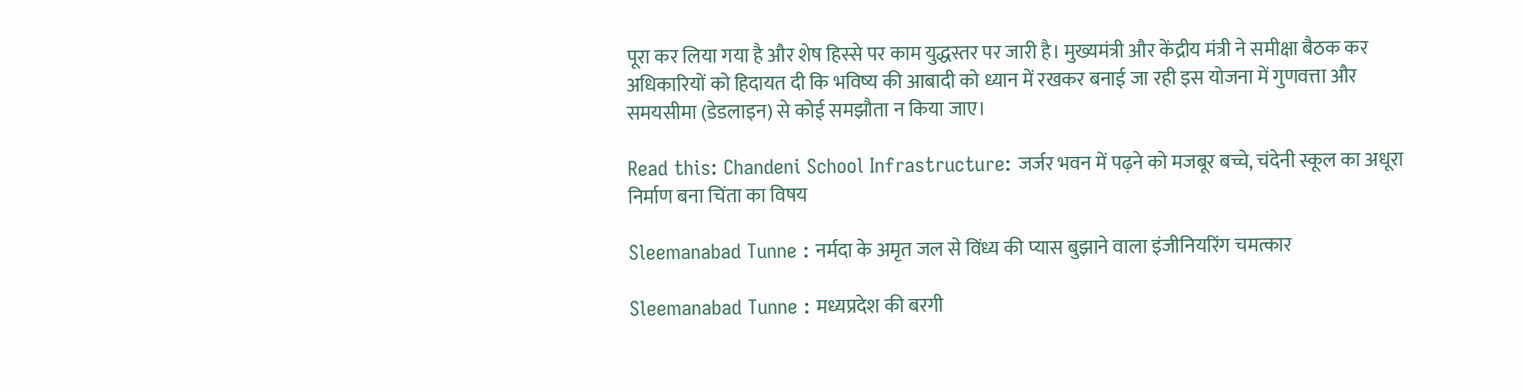पूरा कर लिया गया है और शेष हिस्से पर काम युद्धस्तर पर जारी है। मुख्यमंत्री और केंद्रीय मंत्री ने समीक्षा बैठक कर अधिकारियों को हिदायत दी कि भविष्य की आबादी को ध्यान में रखकर बनाई जा रही इस योजना में गुणवत्ता और समयसीमा (डेडलाइन) से कोई समझौता न किया जाए।

Read this: Chandeni School Infrastructure: जर्जर भवन में पढ़ने को मजबूर बच्चे, चंदेनी स्कूल का अधूरा निर्माण बना चिंता का विषय

Sleemanabad Tunne : नर्मदा के अमृत जल से विंध्य की प्यास बुझाने वाला इंजीनियरिंग चमत्कार

Sleemanabad Tunne : मध्यप्रदेश की बरगी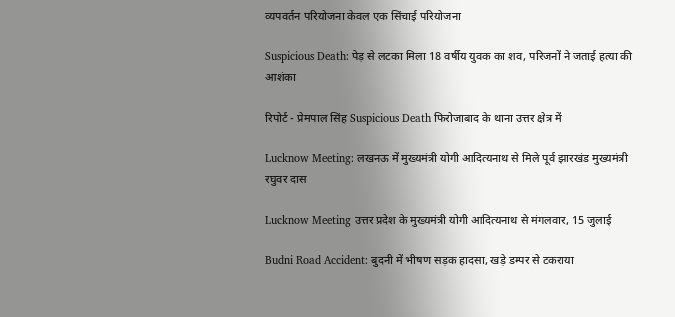व्यपवर्तन परियोजना केवल एक सिंचाई परियोजना

Suspicious Death: पेड़ से लटका मिला 18 वर्षीय युवक का शव, परिजनों ने जताई हत्या की आशंका

रिपोर्ट - प्रेमपाल सिंह Suspicious Death फिरोजाबाद के थाना उत्तर क्षेत्र में

Lucknow Meeting: लखनऊ में मुख्यमंत्री योगी आदित्यनाथ से मिले पूर्व झारखंड मुख्यमंत्री रघुवर दास

Lucknow Meeting उत्तर प्रदेश के मुख्यमंत्री योगी आदित्यनाथ से मंगलवार, 15 जुलाई

Budni Road Accident: बुदनी में भीषण सड़क हादसा, खड़े डम्पर से टकराया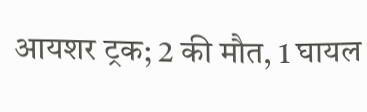आयशर ट्रक; 2 की मौत, 1 घायल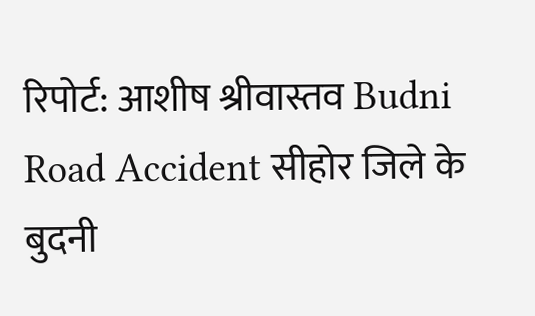रिपोर्ट: आशीष श्रीवास्तव Budni Road Accident सीहोर जिले के बुदनी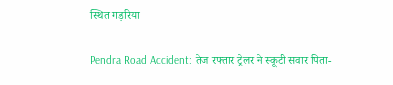स्थित गड़रिया

Pendra Road Accident: तेज रफ्तार ट्रेलर ने स्कूटी सवार पिता-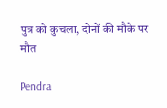पुत्र को कुचला, दोनों की मौके पर मौत

Pendra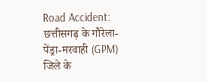Road Accident: छत्तीसगढ़ के गौरेला-पेंड्रा-मरवाही (GPM) जिले के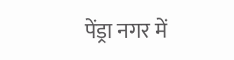पेंड्रा नगर में